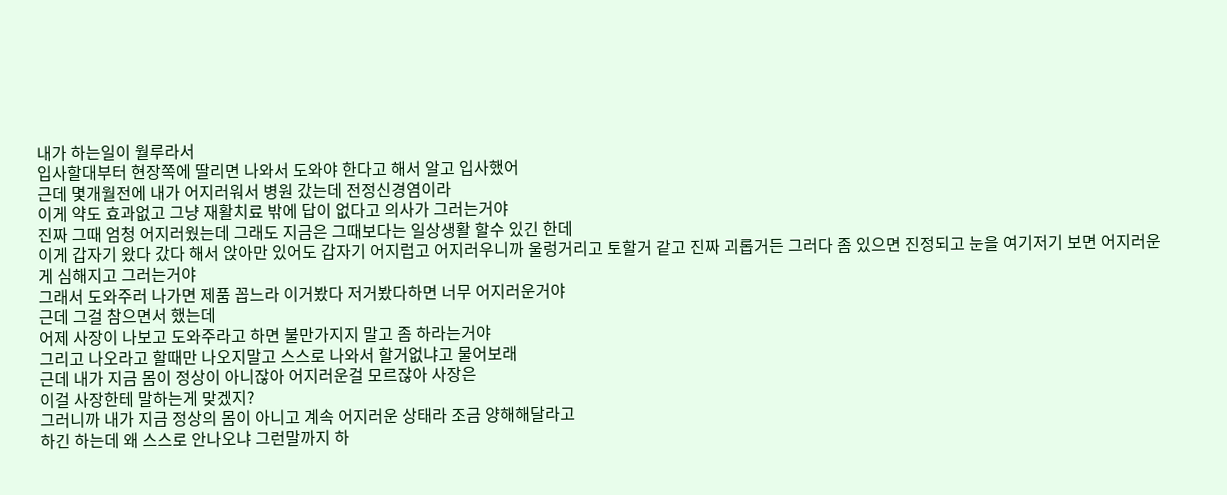내가 하는일이 월루라서
입사할대부터 현장쪽에 딸리면 나와서 도와야 한다고 해서 알고 입사했어
근데 몇개월전에 내가 어지러워서 병원 갔는데 전정신경염이라
이게 약도 효과없고 그냥 재활치료 밖에 답이 없다고 의사가 그러는거야
진짜 그때 엄청 어지러웠는데 그래도 지금은 그때보다는 일상생활 할수 있긴 한데
이게 갑자기 왔다 갔다 해서 앉아만 있어도 갑자기 어지럽고 어지러우니까 울렁거리고 토할거 같고 진짜 괴롭거든 그러다 좀 있으면 진정되고 눈을 여기저기 보면 어지러운게 심해지고 그러는거야
그래서 도와주러 나가면 제품 꼽느라 이거봤다 저거봤다하면 너무 어지러운거야
근데 그걸 참으면서 했는데
어제 사장이 나보고 도와주라고 하면 불만가지지 말고 좀 하라는거야
그리고 나오라고 할때만 나오지말고 스스로 나와서 할거없냐고 물어보래
근데 내가 지금 몸이 정상이 아니잖아 어지러운걸 모르잖아 사장은
이걸 사장한테 말하는게 맞겠지?
그러니까 내가 지금 정상의 몸이 아니고 계속 어지러운 상태라 조금 양해해달라고
하긴 하는데 왜 스스로 안나오냐 그런말까지 하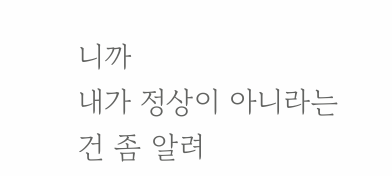니까
내가 정상이 아니라는건 좀 알려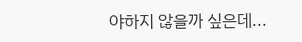야하지 않을까 싶은데...